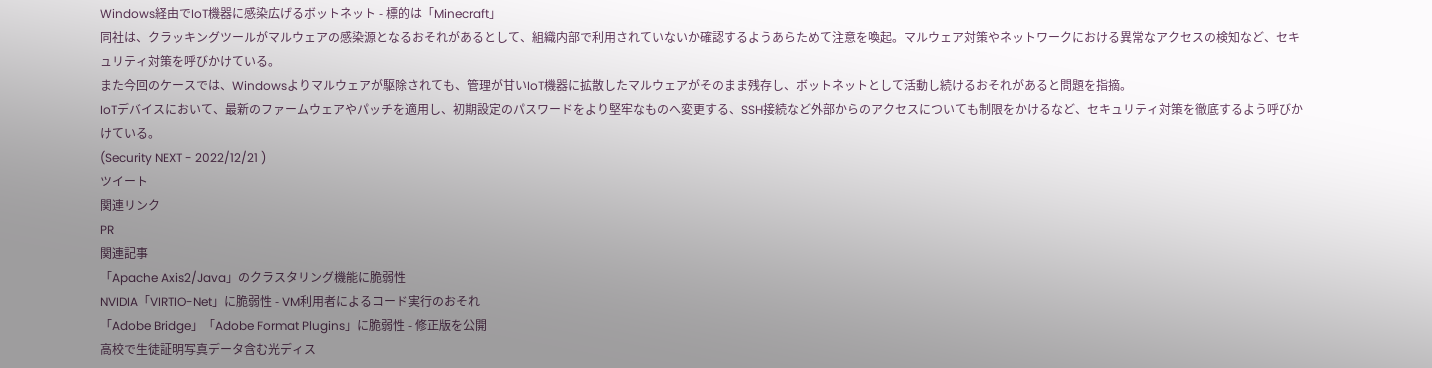Windows経由でIoT機器に感染広げるボットネット - 標的は「Minecraft」
同社は、クラッキングツールがマルウェアの感染源となるおそれがあるとして、組織内部で利用されていないか確認するようあらためて注意を喚起。マルウェア対策やネットワークにおける異常なアクセスの検知など、セキュリティ対策を呼びかけている。
また今回のケースでは、Windowsよりマルウェアが駆除されても、管理が甘いIoT機器に拡散したマルウェアがそのまま残存し、ボットネットとして活動し続けるおそれがあると問題を指摘。
IoTデバイスにおいて、最新のファームウェアやパッチを適用し、初期設定のパスワードをより堅牢なものへ変更する、SSH接続など外部からのアクセスについても制限をかけるなど、セキュリティ対策を徹底するよう呼びかけている。
(Security NEXT - 2022/12/21 )
ツイート
関連リンク
PR
関連記事
「Apache Axis2/Java」のクラスタリング機能に脆弱性
NVIDIA「VIRTIO-Net」に脆弱性 - VM利用者によるコード実行のおそれ
「Adobe Bridge」「Adobe Format Plugins」に脆弱性 - 修正版を公開
高校で生徒証明写真データ含む光ディス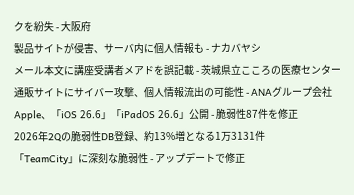クを紛失 - 大阪府
製品サイトが侵害、サーバ内に個人情報も - ナカバヤシ
メール本文に講座受講者メアドを誤記載 - 茨城県立こころの医療センター
通販サイトにサイバー攻撃、個人情報流出の可能性 - ANAグループ会社
Apple、「iOS 26.6」「iPadOS 26.6」公開 - 脆弱性87件を修正
2026年2Qの脆弱性DB登録、約13%増となる1万3131件
「TeamCity」に深刻な脆弱性 - アップデートで修正